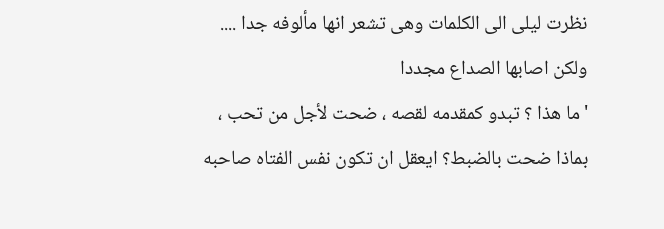نظرت ليلى الى الكلمات وهى تشعر انها مألوفه جدا .... ولكن اصابها الصداع مجددا
'ما هذا ؟ تبدو كمقدمه لقصه ، ضحت لأجل من تحب ، بماذا ضحت بالضبط؟ ايعقل ان تكون نفس الفتاه صاحبه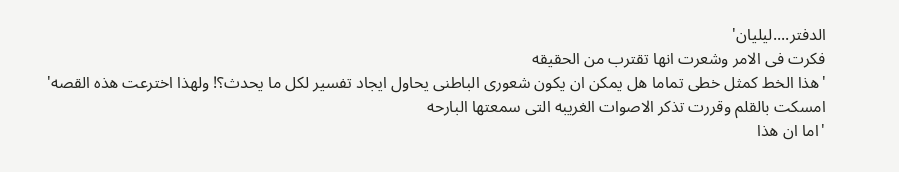الدفتر....ليليان'
فكرت فى الامر وشعرت انها تقترب من الحقيقه
'هذا الخط كمثل خطى تماما هل يمكن ان يكون شعورى الباطنى يحاول ايجاد تفسير لكل ما يحدث؟! ولهذا اخترعت هذه القصه'
امسكت بالقلم وقررت تذكر الاصوات الغريبه التى سمعتها البارحه
'اما ان هذا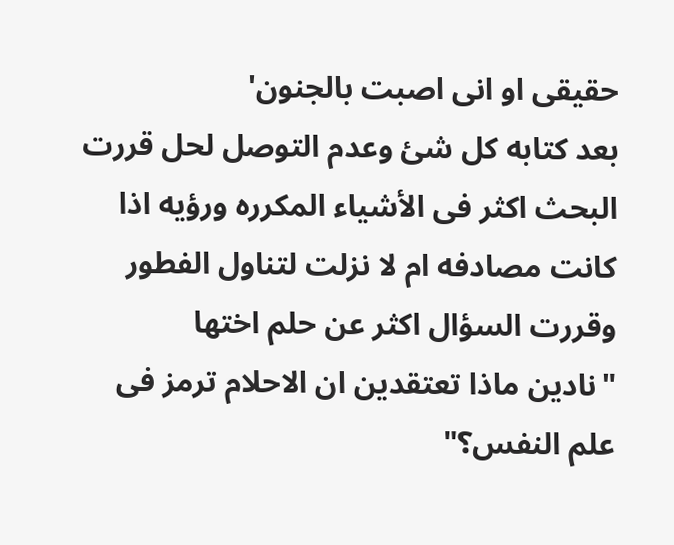حقيقى او انى اصبت بالجنون'
بعد كتابه كل شئ وعدم التوصل لحل قررت البحث اكثر فى الأشياء المكرره ورؤيه اذا كانت مصادفه ام لا نزلت لتناول الفطور وقررت السؤال اكثر عن حلم اختها
"نادين ماذا تعتقدين ان الاحلام ترمز فى علم النفس؟"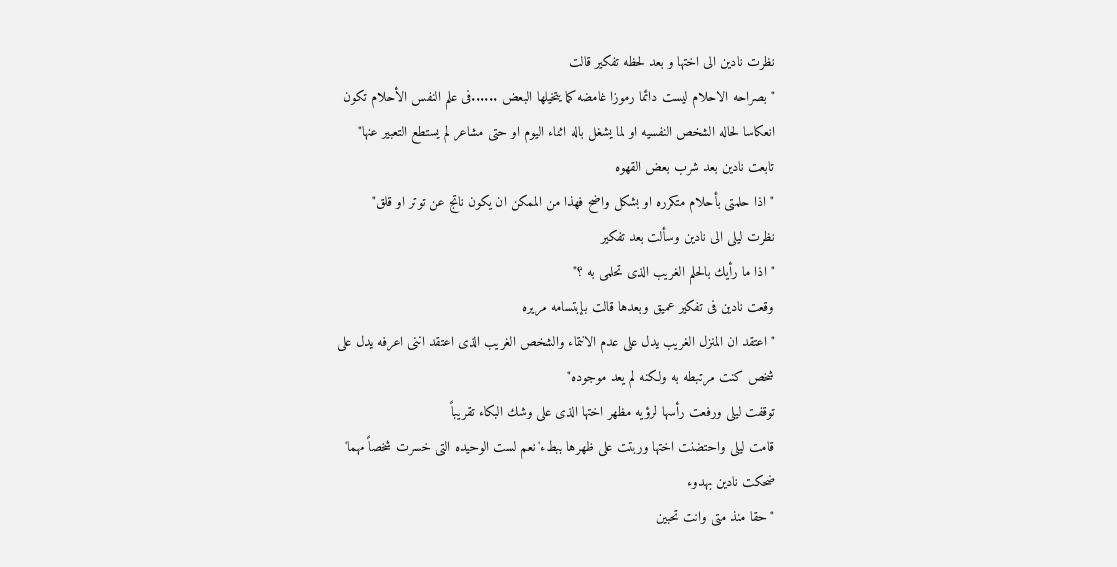نظرت نادين الى اختها و بعد لحظه تفكير قالت
" بصراحه الاحلام ليست دائما رموزا غامضه كما يتخيلها البعض ......فى علم النفس الأحلام تكون انعكاسا لحاله الشخص النفسيه او لما يشغل باله اثناء اليوم او حتى مشاعر لم يستطع التعبير عنها"
تابعت نادين بعد شرب بعض القهوه
"اذا حلمتى بأحلام متكرره او بشكل واضح فهذا من الممكن ان يكون ناتج عن توتر او قلق"
نظرت ليلى الى نادين وسألت بعد تفكير
"اذا ما رأيك بالحلم الغريب الذى تحلمى به ؟"
وقعت نادين فى تفكير عميق وبعدها قالت بإبتسامه مريره
"اعتقد ان المنزل الغريب يدل على عدم الانتماء والشخص الغريب الذى اعتقد اننى اعرفه يدل على شخص كنت مرتبطه به ولكنه لم يعد موجوده"
توقفت ليلى ورفعت رأسها لرؤيه مظهر اختها الذى على وشك البكاء تقريباً
قامت ليلى واحتضنت اختها وربتت على ظهرها ببطء'نعم لست الوحيده التى خسرت شخصاً مهما'
ضحكت نادين بهدوء
"حقا منذ متى وانت تحبين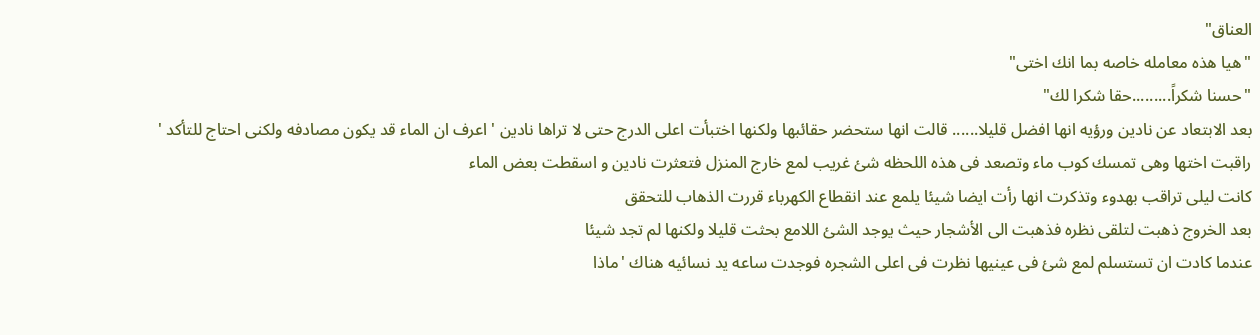العناق"
"هيا هذه معامله خاصه بما انك اختى"
"حسنا شكراً.........حقا شكرا لك"
بعد الابتعاد عن نادين ورؤيه انها افضل قليلا...... قالت انها ستحضر حقائبها ولكنها اختبأت اعلى الدرج حتى لا تراها نادين ' اعرف ان الماء قد يكون مصادفه ولكنى احتاج للتأكد '
راقبت اختها وهى تمسك كوب ماء وتصعد فى هذه اللحظه شئ غريب لمع خارج المنزل فتعثرت نادين و اسقطت بعض الماء
كانت ليلى تراقب بهدوء وتذكرت انها رأت ايضا شيئا يلمع عند انقطاع الكهرباء قررت الذهاب للتحقق
بعد الخروج ذهبت لتلقى نظره فذهبت الى الأشجار حيث يوجد الشئ اللامع بحثت قليلا ولكنها لم تجد شيئا
عندما كادت ان تستسلم لمع شئ فى عينيها نظرت فى اعلى الشجره فوجدت ساعه يد نسائيه هناك 'ماذا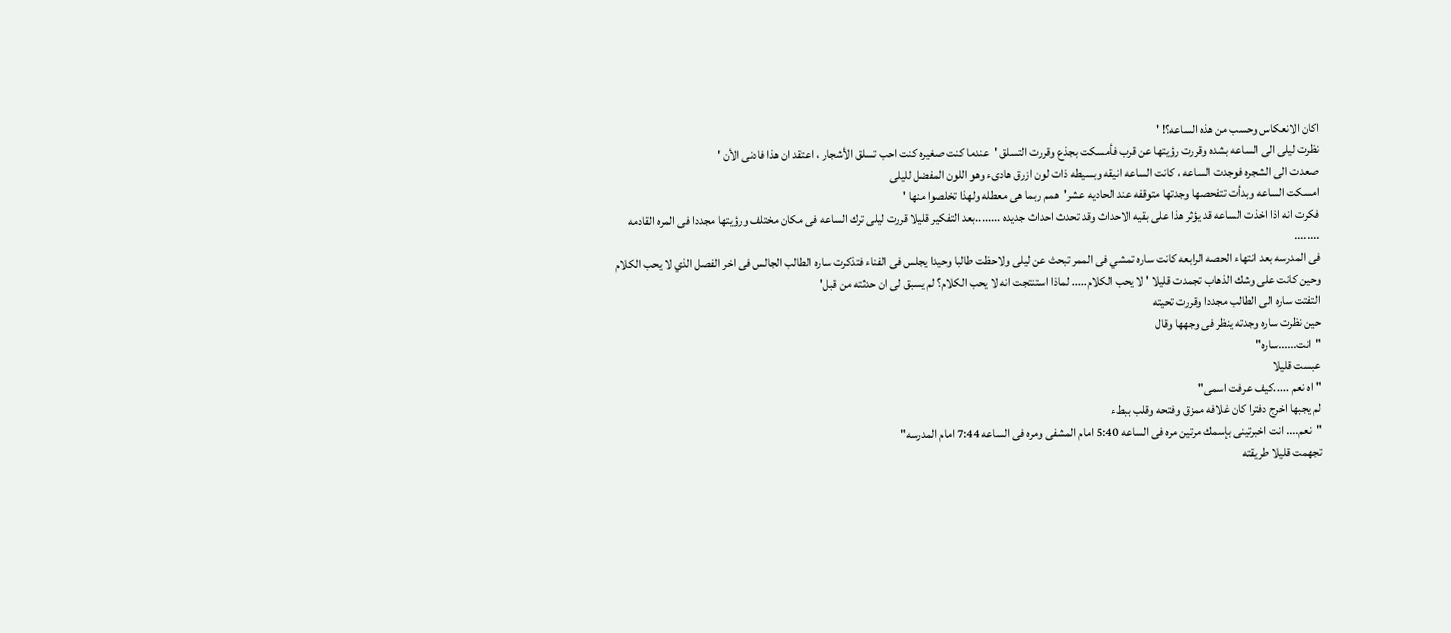اكان الانعكاس وحسب من هذه الساعه؟! '
نظرت ليلى الى الساعه بشده وقررت رؤيتها عن قرب فأمسكت بجذع وقررت التسلق 'عندما كنت صغيره كنت احب تسلق الأشجار ، اعتقد ان هذا فادنى الأن '
صعدت الى الشجره فوجدت الساعه ، كانت الساعه انيقه وبسيطه ذات لون ازرق هادىء وهو اللون المفضل لليلى
امسكت الساعه وبدأت تتفحصها وجدتها متوقفه عند الحاديه عشر'همم ربما هى معطله ولهذا تخلصوا منها '
فكرت انه اذا اخذت الساعه قد يؤثر هذا على بقيه الاحداث وقد تحدث احداث جديده ........بعد التفكير قليلا قررت ليلى ترك الساعه فى مكان مختلف ورؤيتها مجددا فى المره القادمه
........
فى المدرسه بعد انتهاء الحصه الرابعه كانت ساره تمشي فى الممر تبحث عن ليلى ولاحظت طالبا وحيدا يجلس فى الفناء فتذكرت ساره الطالب الجالس فى اخر الفصل الذي لا يحب الكلام
وحين كانت على وشك الذهاب تجمدت قليلا ' لا يحب الكلام..... لماذا استنتجت انه لا يحب الكلام؟ لم يسبق لى ان حدثته من قبل'
التفتت ساره الى الطالب مجددا وقررت تحيته
حين نظرت ساره وجدته ينظر فى وجهها وقال
"انت......ساره"
عبست قليلا
" اه نعم .....كيف عرفت اسمى"
لم يجبها اخرج دفترا كان غلافه ممزق وفتحه وقلب ببطء
"نعم.... انت اخبرتينى بإسمك مرتين مره فى الساعه 5:40 امام المشفى ومره فى الساعه 7:44 امام المدرسه"
تجهمت قليلا طريقته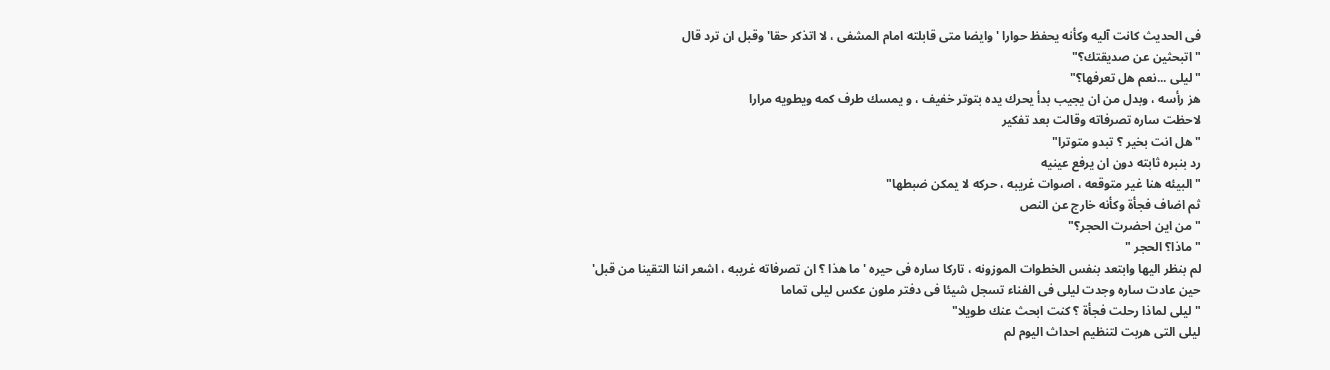فى الحديث كانت آليه وكأنه يحفظ حوارا ' وايضا متى قابلته امام المشفى ، لا اتذكر حقا' وقبل ان ترد قال
"اتبحثين عن صديقتك؟"
"ليلى ...نعم هل تعرفها؟"
هز رأسه ، وبدل من ان يجيب بدأ يحرك يده بتوتر خفيف ، و يمسك طرف كمه ويطويه مرارا
لاحظت ساره تصرفاته وقالت بعد تفكير
"هل انت بخير ؟ تبدو متوترا"
رد بنبره ثابته دون ان يرفع عينيه
"البيئه هنا غير متوقعه ، اصوات غريبه ، حركه لا يمكن ضبطها"
ثم اضاف فجأة وكأنه خارج عن النص
" من اين احضرت الحجر؟"
"ماذا؟ الحجر "
لم بنظر اليها وابتعد بنفس الخطوات الموزونه ، تاركا ساره فى حيره ' ما هذا ؟ ان تصرفاته غريبه ، اشعر اننا التقينا من قبل'
حين عادت ساره وجدت ليلى فى الفناء تسجل شيئا فى دفتر ملون عكس ليلى تماما
" ليلى لماذا رحلت فجأة ؟ كنت ابحث عنك طويلا"
ليلى التى هربت لتنظيم احداث اليوم لم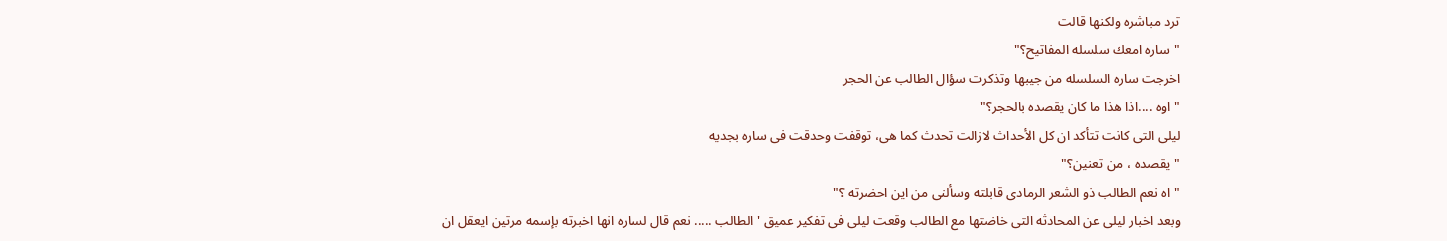ترد مباشره ولكنها قالت
"ساره امعك سلسله المفاتيح؟"
اخرجت ساره السلسله من جيبها وتذكرت سؤال الطالب عن الحجر
" اوه ....اذا هذا ما كان يقصده بالحجر؟"
ليلى التى كانت تتأكد ان كل الأحداث لازالت تحدث كما هى، توقفت وحدقت فى ساره بجديه
" يقصده ، من تعنين؟"
"اه نعم الطالب ذو الشعر الرمادى قابلته وسألنى من اين احضرته ؟"
وبعد اخبار ليلى عن المحادثه التى خاضتها مع الطالب وقعت ليلى فى تفكير عميق 'الطالب ..... نعم قال لساره انها اخبرته بإسمه مرتين ايعقل ان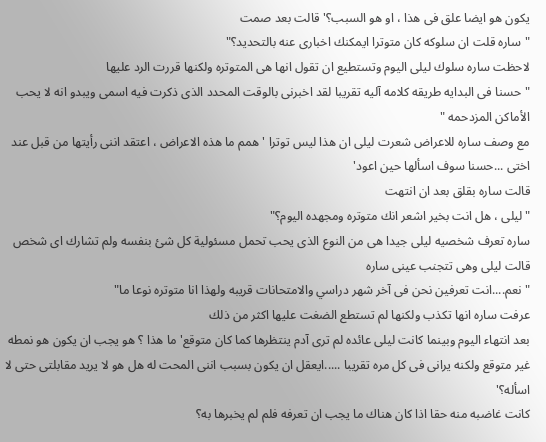يكون هو ايضا علق فى هذا ، او هو السبب؟' قالت بعد صمت
"ساره قلت ان سلوكه كان متوترا ايمكنك اخبارى عنه بالتحديد؟"
لاحظت ساره سلوك ليلى اليوم وتستطيع ان تقول انها هى المتوتره ولكنها قررت الرد عليها
"حسنا فى البدايه طريقه كلامه آليه تقريبا لقد اخبرنى بالوقت المحدد الذى ذكرت فيه اسمى ويبدو انه لا يحب الأماكن المزدحمه "
مع وصف ساره للاعراض شعرت ليلى ان هذا ليس توترا 'همم ما هذه الاعراض ، اعتقد اننى رأيتها من قبل عند اختى ...حسنا سوف اسألها حين اعود'
قالت ساره بقلق بعد ان انتهت
"ليلى ، هل انت بخير اشعر انك متوتره ومجهده اليوم؟"
ساره تعرف شخصيه ليلى جيدا هى من النوع الذى يحب تحمل مسئولية كل شئ بنفسه ولم تشارك اى شخص قالت ليلى وهى تتجنب عينى ساره
"نعم....انت تعرفين نحن فى آخر شهر دراسي والامتحانات قريبه ولهذا انا متوتره نوعا ما"
عرفت ساره انها تكذب ولكنها لم تستطع الضغت عليها اكثر من ذلك
بعد انتهاء اليوم وبينما كانت ليلى عائده لم ترى آدم ينتظرها كما كان متوقع'ما هذا ؟ هو يجب ان يكون هو نمطه غير متوقع ولكنه يرانى فى كل مره تقريبا .....ايعقل ان يكون بسبب اننى المحت له هل هو لا يريد مقابلتى حتى لا اسأله؟'
كانت غاضبه منه حقا اذا كان هناك ما يجب ان تعرفه فلم لم يخبرها به؟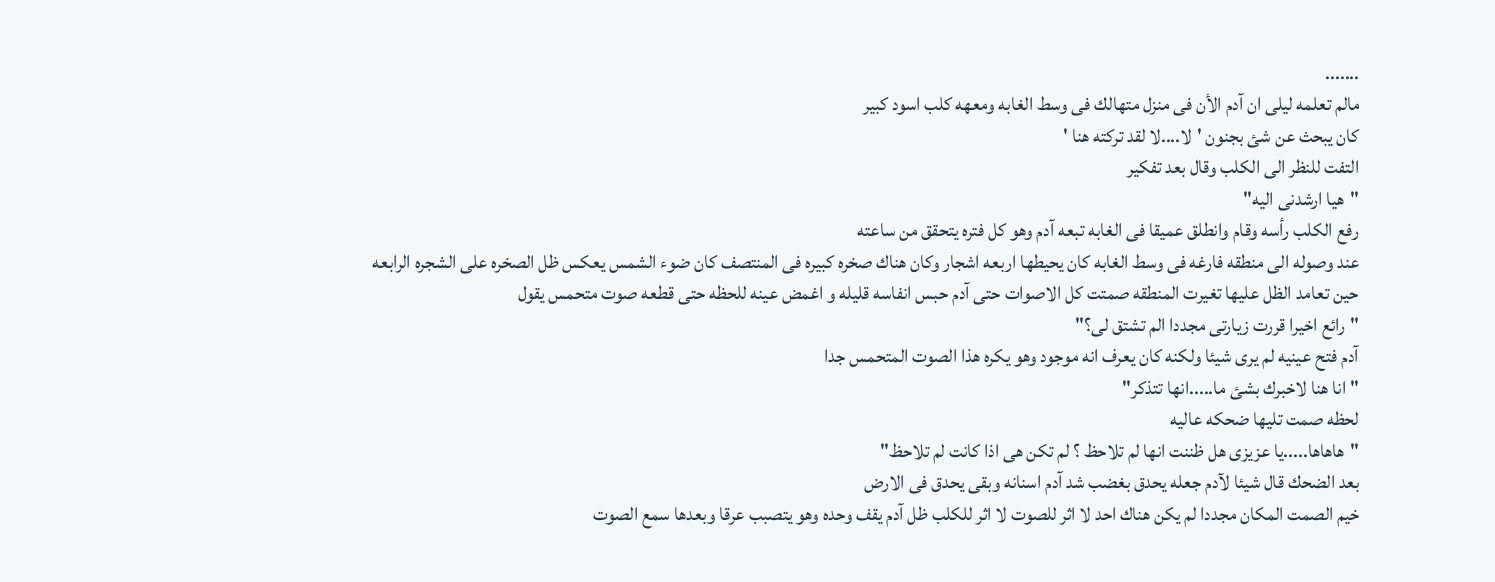.......
مالم تعلمه ليلى ان آدم الأن فى منزل متهالك فى وسط الغابه ومعهه كلب اسود كبير
كان يبحث عن شئ بجنون 'لا....لا لقد تركته هنا '
التفت للنظر الى الكلب وقال بعد تفكير
"هيا ارشدنى اليه"
رفع الكلب رأسه وقام وانطلق عميقا فى الغابه تبعه آدم وهو كل فتره يتحقق من ساعته
عند وصوله الى منطقه فارغه فى وسط الغابه كان يحيطها اربعه اشجار وكان هناك صخره كبيره فى المنتصف كان ضوء الشمس يعكس ظل الصخره على الشجره الرابعه
حين تعامد الظل عليها تغيرت المنطقه صمتت كل الاصوات حتى آدم حبس انفاسه قليله و اغمض عينه للحظه حتى قطعه صوت متحمس يقول
"رائع اخيرا قررت زيارتى مجددا الم تشتق لى؟"
آدم فتح عينيه لم يرى شيئا ولكنه كان يعرف انه موجود وهو يكره هذا الصوت المتحمس جدا
"انا هنا لاخبرك بشئ ما.....انها تتذكر"
لحظه صمت تليها ضحكه عاليه
"هاهاها.....يا عزيزى هل ظننت انها لم تلاحظ ؟ لم تكن هى اذا كانت لم تلاحظ"
بعد الضحك قال شيئا لآدم جعله يحدق بغضب شد آدم اسنانه وبقى يحدق فى الارض
خيم الصمت المكان مجددا لم يكن هناك احد لا اثر للصوت لا اثر للكلب ظل آدم يقف وحده وهو يتصبب عرقا وبعدها سمع الصوت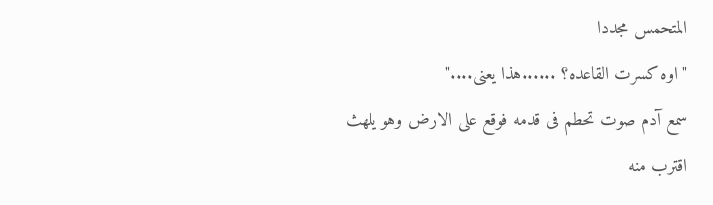المتحمس مجددا
"اوه كسرت القاعده؟ ......هذا يعنى...."
سمع آدم صوت تحطم فى قدمه فوقع على الارض وهو يلهث
اقترب منه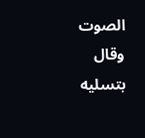الصوت وقال بتسليه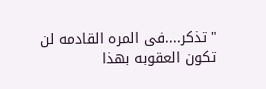"تذكر....فى المره القادمه لن تكون العقوبه بهذا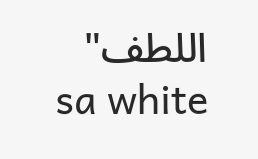اللطف"
sa white